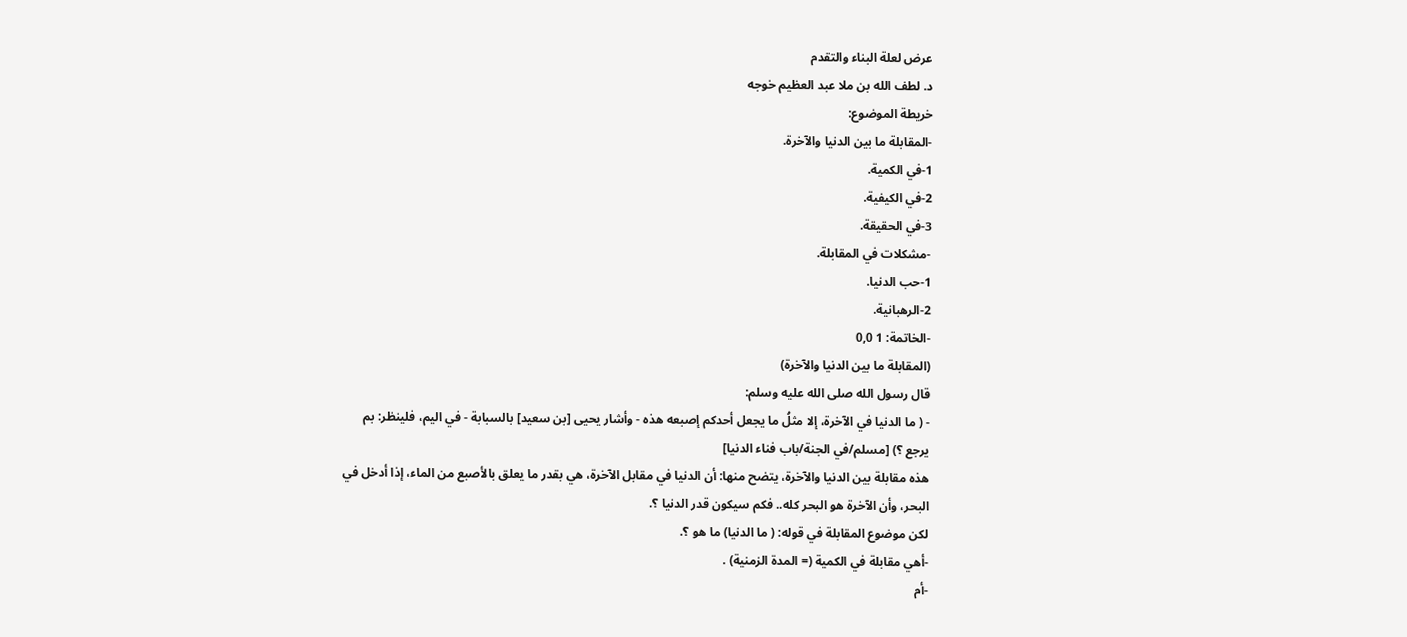عرض لعلة البناء والتقدم
د. لطف الله بن ملا عبد العظيم خوجه
خريطة الموضوع:
-المقابلة ما بين الدنيا والآخرة.
1-في الكمية.
2-في الكيفية.
3-في الحقيقة.
-مشكلات في المقابلة.
1-حب الدنيا.
2-الرهبانية.
-الخاتمة: 1 0,0
(المقابلة ما بين الدنيا والآخرة)
قال رسول الله صلى الله عليه وسلم:
- ( ما الدنيا في الآخرة، إلا مثلُ ما يجعل أحدكم إصبعه هذه - وأشار يحيى [بن سعيد] بالسبابة - في اليم، فلينظر: بم يرجع ؟) [مسلم/في الجنة/باب فناء الدنيا]
هذه مقابلة بين الدنيا والآخرة، يتضح منها: أن الدنيا في مقابل الآخرة، هي بقدر ما يعلق بالأصبع من الماء، إذا أدخل في البحر، وأن الآخرة هو البحر كله.. فكم سيكون قدر الدنيا ؟.
لكن موضوع المقابلة في قوله: ( ما الدنيا) ما هو ؟.
-أهي مقابلة في الكمية (= المدة الزمنية) .
-أم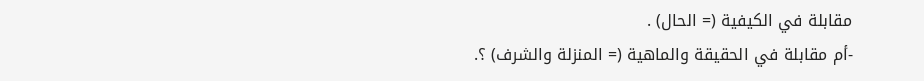مقابلة في الكيفية (= الحال) .
-أم مقابلة في الحقيقة والماهية (= المنزلة والشرف) ؟.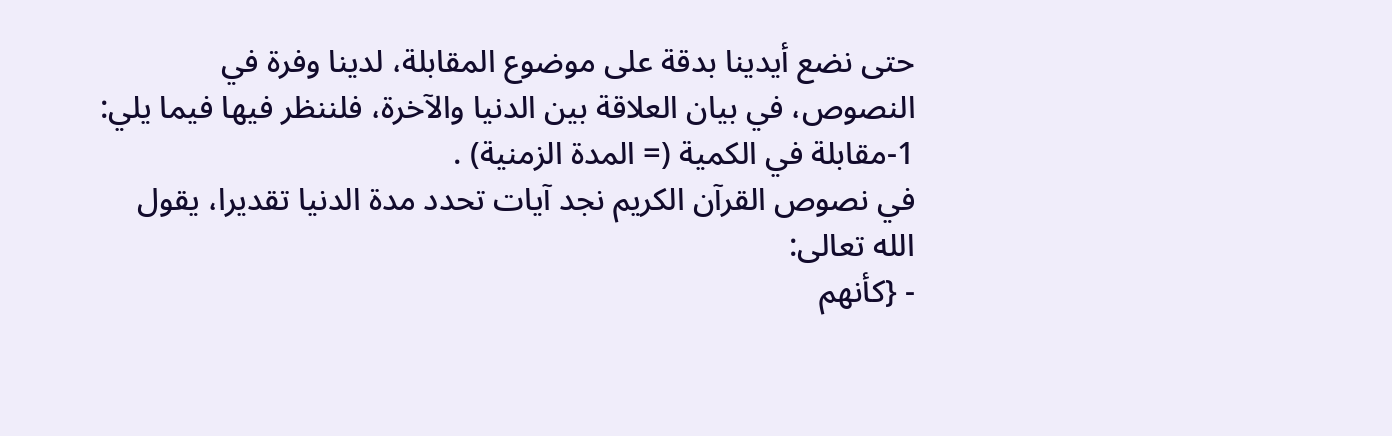حتى نضع أيدينا بدقة على موضوع المقابلة، لدينا وفرة في النصوص، في بيان العلاقة بين الدنيا والآخرة، فلننظر فيها فيما يلي:
1-مقابلة في الكمية (= المدة الزمنية) .
في نصوص القرآن الكريم نجد آيات تحدد مدة الدنيا تقديرا، يقول الله تعالى:
- {كأنهم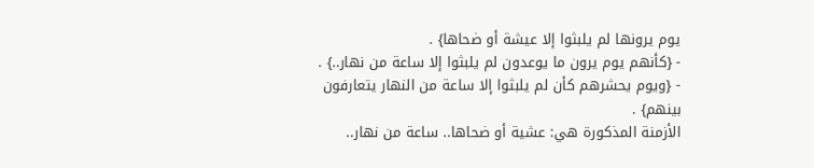يوم يرونها لم يلبثوا إلا عيشة أو ضحاها} .
- {كأنهم يوم يرون ما يوعدون لم يلبثوا إلا ساعة من نهار..} .
- {ويوم يحشرهم كأن لم يلبثوا إلا ساعة من النهار يتعارفون بينهم} .
الأزمنة المذكورة هي: عشية أو ضحاها.. ساعة من نهار..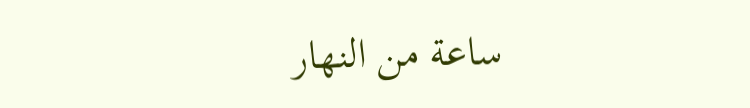ساعة من النهار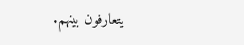يتعارفون بينهم.